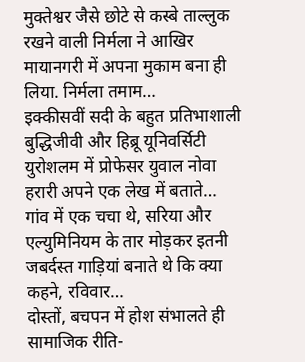मुक्तेश्वर जैसे छोटे से कस्बे ताल्लुक रखने वाली निर्मला ने आखिर मायानगरी में अपना मुकाम बना ही लिया. निर्मला तमाम…
इक्कीसवीं सदी के बहुत प्रतिभाशाली बुद्धिजीवी और हिब्रू यूनिवर्सिटी युरोशलम में प्रोफेसर युवाल नोवा हरारी अपने एक लेख में बताते…
गांव में एक चचा थे, सरिया और एल्युमिनियम के तार मोड़कर इतनी जबर्दस्त गाड़ियां बनाते थे कि क्या कहने, रविवार…
दोस्तों, बचपन में होश संभालते ही सामाजिक रीति-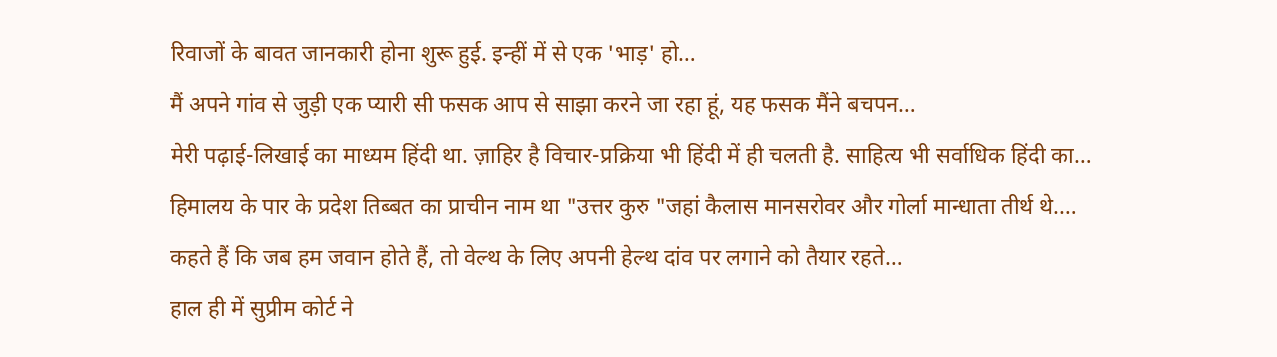रिवाजों के बावत जानकारी होना शुरू हुई. इन्हीं में से एक 'भाड़' हो…
मैं अपने गांव से जुड़ी एक प्यारी सी फसक आप से साझा करने जा रहा हूं, यह फसक मैंने बचपन…
मेरी पढ़ाई-लिखाई का माध्यम हिंदी था. ज़ाहिर है विचार-प्रक्रिया भी हिंदी में ही चलती है. साहित्य भी सर्वाधिक हिंदी का…
हिमालय के पार के प्रदेश तिब्बत का प्राचीन नाम था "उत्तर कुरु "जहां कैलास मानसरोवर और गोर्ला मान्धाता तीर्थ थे.…
कहते हैं कि जब हम जवान होते हैं, तो वेल्थ के लिए अपनी हेल्थ दांव पर लगाने को तैयार रहते…
हाल ही में सुप्रीम कोर्ट ने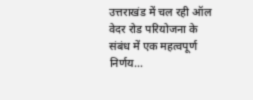उत्तराखंड में चल रही ऑल वेदर रोड परियोजना के संबंध में एक महत्वपूर्ण निर्णय…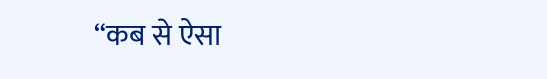“कब से ऐसा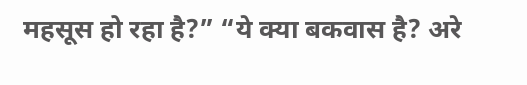महसूस हो रहा है?” “ये क्या बकवास है? अरे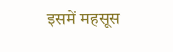इसमें महसूस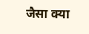जैसा क्या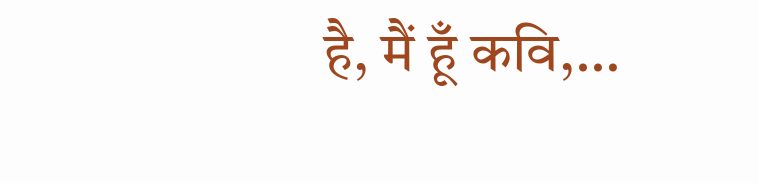है, मैं हूँ कवि,…